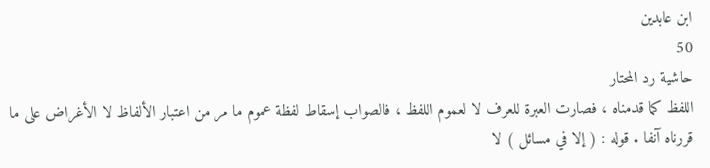ابن عابدين
50
حاشية رد المحتار
اللفظ كما قدمناه ، فصارت العبرة للعرف لا لعموم اللفظ ، فالصواب إسقاط لفظة عموم ما مر من اعتبار الألفاظ لا الأغراض على ما قررناه آنفا . قوله : ( إلا في مسائل ) لا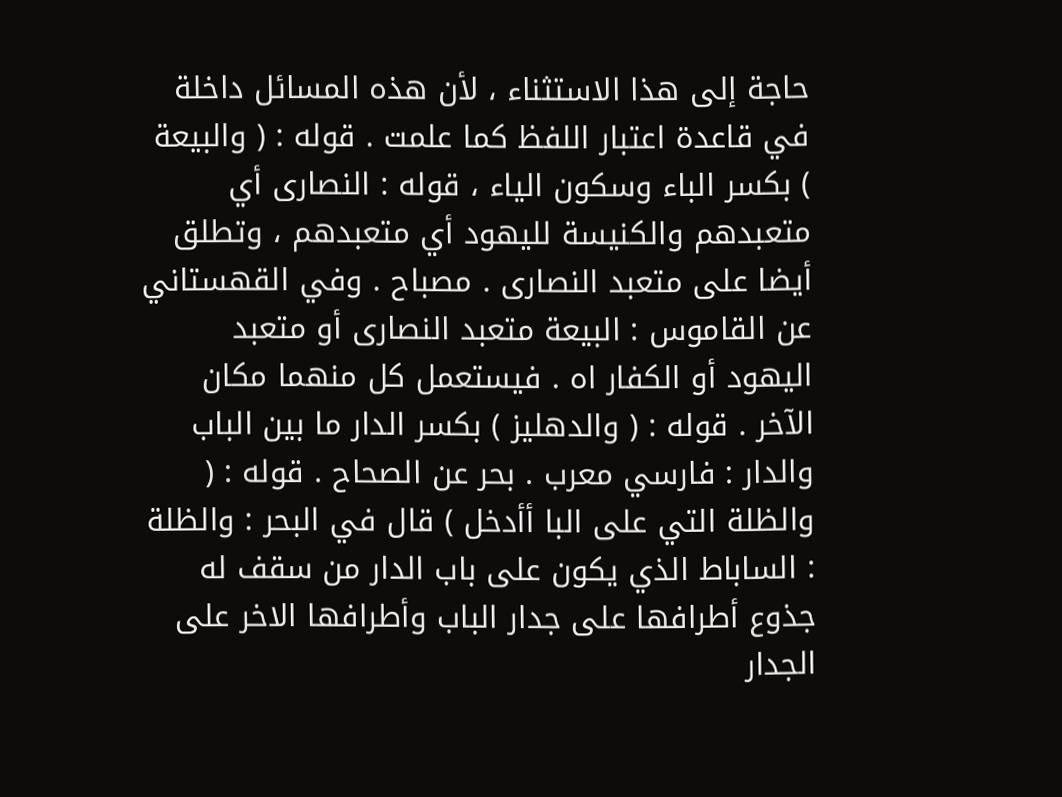حاجة إلى هذا الاستثناء ، لأن هذه المسائل داخلة في قاعدة اعتبار اللفظ كما علمت . قوله : ( والبيعة ) بكسر الباء وسكون الياء ، قوله : النصارى أي متعبدهم والكنيسة لليهود أي متعبدهم ، وتطلق أيضا على متعبد النصارى . مصباح . وفي القهستاني عن القاموس : البيعة متعبد النصارى أو متعبد اليهود أو الكفار اه . فيستعمل كل منهما مكان الآخر . قوله : ( والدهليز ) بكسر الدار ما بين الباب والدار : فارسي معرب . بحر عن الصحاح . قوله : ( والظلة التي على البا أأدخل ) قال في البحر : والظلة : الساباط الذي يكون على باب الدار من سقف له جذوع أطرافها على جدار الباب وأطرافها الاخر على الجدار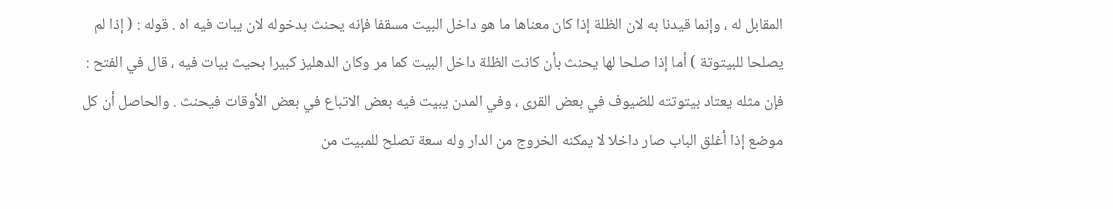المقابل له ، وإنما قيدنا به لان الظلة إذا كان معناها ما هو داخل البيت مسقفا فإنه يحنث بدخوله لان يبات فيه اه . قوله : ( إذا لم يصلحا للبيتوتة ) أما إذا صلحا لها يحنث بأن كانت الظلة داخل البيت كما مر وكان الدهليز كبيرا بحيث بيات فيه ، قال في الفتح : فإن مثله يعتاد بيتوتته للضيوف في بعض القرى ، وفي المدن يبيت فيه بعض الاتباع في بعض الأوقات فيحنث . والحاصل أن كل موضع إذا أغلق الباب صار داخلا لا يمكنه الخروج من الدار وله سعة تصلح للمبيت من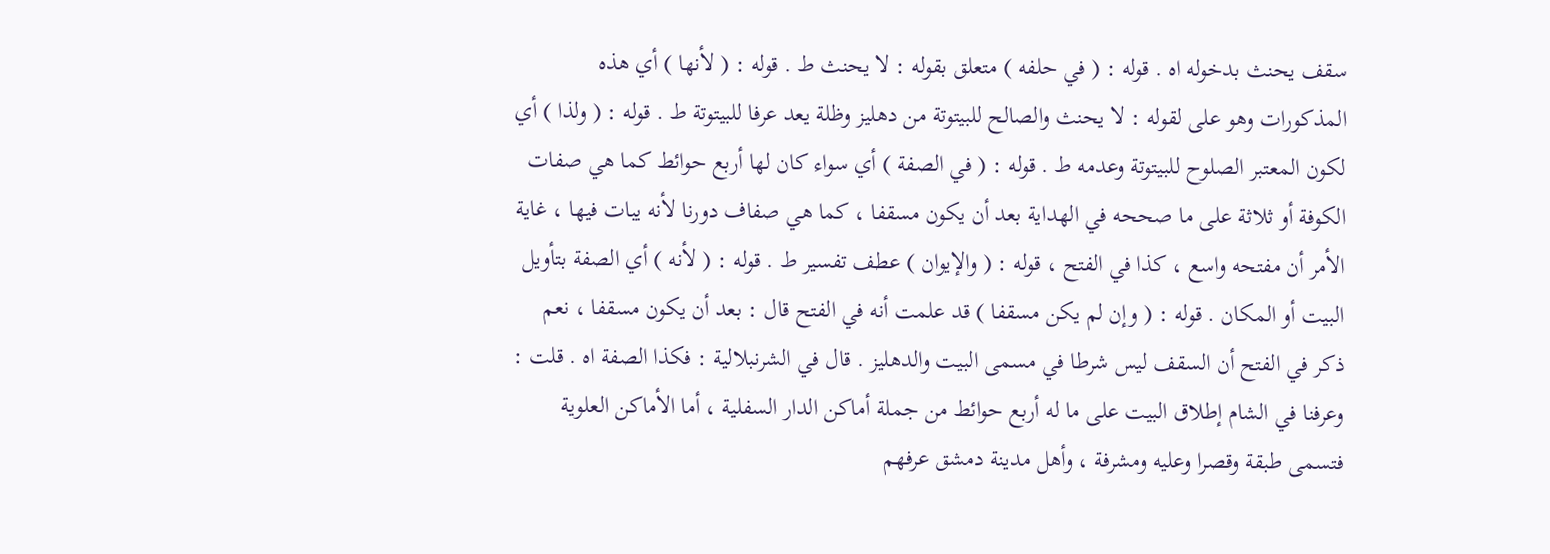سقف يحنث بدخوله اه . قوله : ( في حلفه ) متعلق بقوله : لا يحنث ط . قوله : ( لأنها ) أي هذه المذكورات وهو على لقوله : لا يحنث والصالح للبيتوتة من دهليز وظلة يعد عرفا للبيتوتة ط . قوله : ( ولذا ) أي لكون المعتبر الصلوح للبيتوتة وعدمه ط . قوله : ( في الصفة ) أي سواء كان لها أربع حوائط كما هي صفات الكوفة أو ثلاثة على ما صححه في الهداية بعد أن يكون مسقفا ، كما هي صفاف دورنا لأنه يبات فيها ، غاية الأمر أن مفتحه واسع ، كذا في الفتح ، قوله : ( والإيوان ) عطف تفسير ط . قوله : ( لأنه ) أي الصفة بتأويل البيت أو المكان . قوله : ( وإن لم يكن مسقفا ) قد علمت أنه في الفتح قال : بعد أن يكون مسقفا ، نعم ذكر في الفتح أن السقف ليس شرطا في مسمى البيت والدهليز . قال في الشرنبلالية : فكذا الصفة اه . قلت : وعرفنا في الشام إطلاق البيت على ما له أربع حوائط من جملة أماكن الدار السفلية ، أما الأماكن العلوية فتسمى طبقة وقصرا وعليه ومشرفة ، وأهل مدينة دمشق عرفهم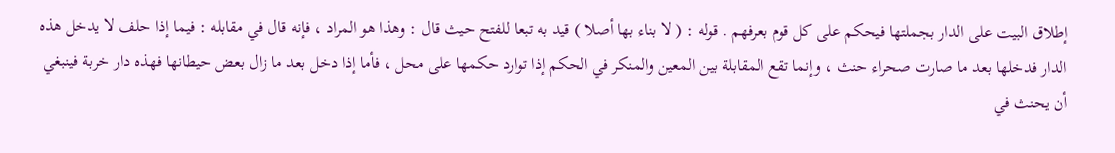إطلاق البيت على الدار بجملتها فيحكم على كل قوم بعرفهم . قوله : ( لا بناء بها أصلا ) قيد به تبعا للفتح حيث قال : وهذا هو المراد ، فإنه قال في مقابله : فيما إذا حلف لا يدخل هذه الدار فدخلها بعد ما صارت صحراء حنث ، وإنما تقع المقابلة بين المعين والمنكر في الحكم إذا توارد حكمها على محل ، فأما إذا دخل بعد ما زال بعض حيطانها فهذه دار خربة فينبغي أن يحنث في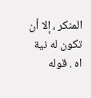المنكر ، إلا أن تكون له نية اه . قوله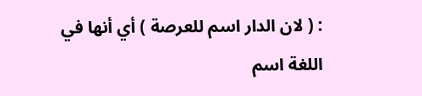: ( لان الدار اسم للعرصة ) أي أنها في اللغة اسم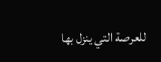للعرصة التي ينزل بها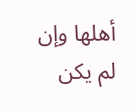أهلها وإن لم يكن